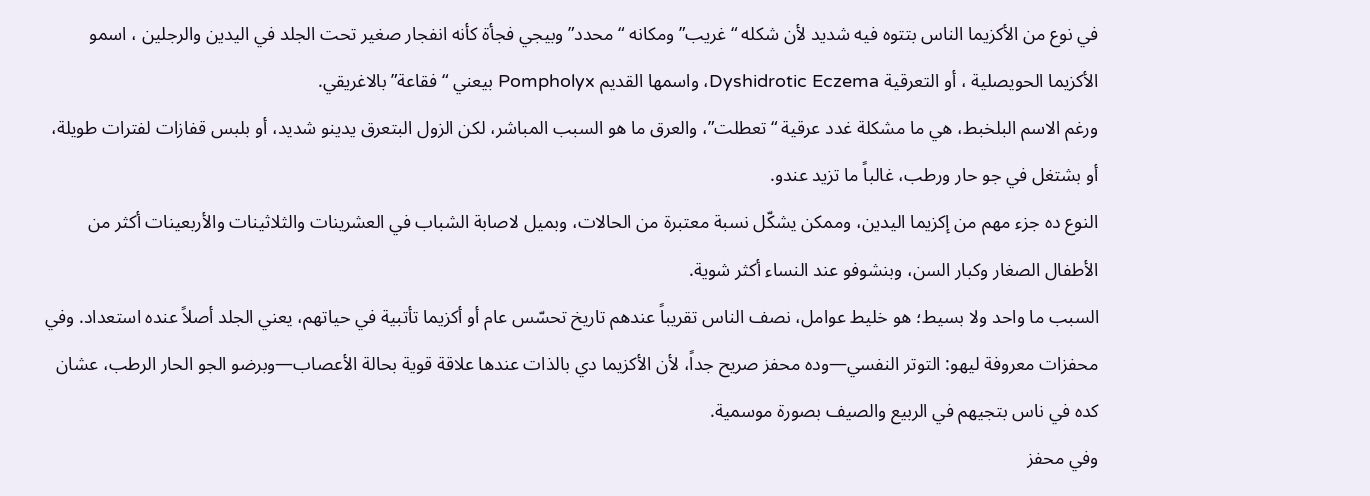في نوع من الأكزيما الناس بتتوه فيه شديد لأن شكله “غريب” ومكانه “محدد” وبيجي فجأة كأنه انفجار صغير تحت الجلد في اليدين والرجلين ، اسمو الأكزيما الحويصلية ، أو التعرقية Dyshidrotic Eczema، واسمها القديم Pompholyx بيعني “فقاعة” بالاغريقي.
ورغم الاسم البلخبط، هي ما مشكلة غدد عرقية “تعطلت”، والعرق ما هو السبب المباشر، لكن الزول البتعرق يدينو شديد، أو بلبس قفازات لفترات طويلة، أو بشتغل في جو حار ورطب، غالباً ما تزيد عندو.
النوع ده جزء مهم من إكزيما اليدين، وممكن يشكّل نسبة معتبرة من الحالات، وبميل لاصابة الشباب في العشرينات والثلاثينات والأربعينات أكثر من الأطفال الصغار وكبار السن، وبنشوفو عند النساء أكثر شوية.
السبب ما واحد ولا بسيط؛ هو خليط عوامل، نصف الناس تقريباً عندهم تاريخ تحسّس عام أو أكزيما تأتبية في حياتهم، يعني الجلد أصلاً عنده استعداد. وفي محفزات معروفة ليهو: التوتر النفسي—وده محفز صريح جداً، لأن الأكزيما دي بالذات عندها علاقة قوية بحالة الأعصاب—وبرضو الجو الحار الرطب، عشان كده في ناس بتجيهم في الربيع والصيف بصورة موسمية.
وفي محفز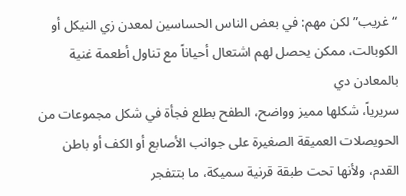“غريب” لكن مهم: في بعض الناس الحساسين لمعدن زي النيكل أو الكوبالت، ممكن يحصل لهم اشتعال أحياناً مع تناول أطعمة غنية بالمعادن دي
سريرياً، شكلها مميز وواضح، الطفح بطلع فجأة في شكل مجموعات من الحويصلات العميقة الصغيرة على جوانب الأصابع أو الكف أو باطن القدم، ولأنها تحت طبقة قرنية سميكة، ما بتتفجر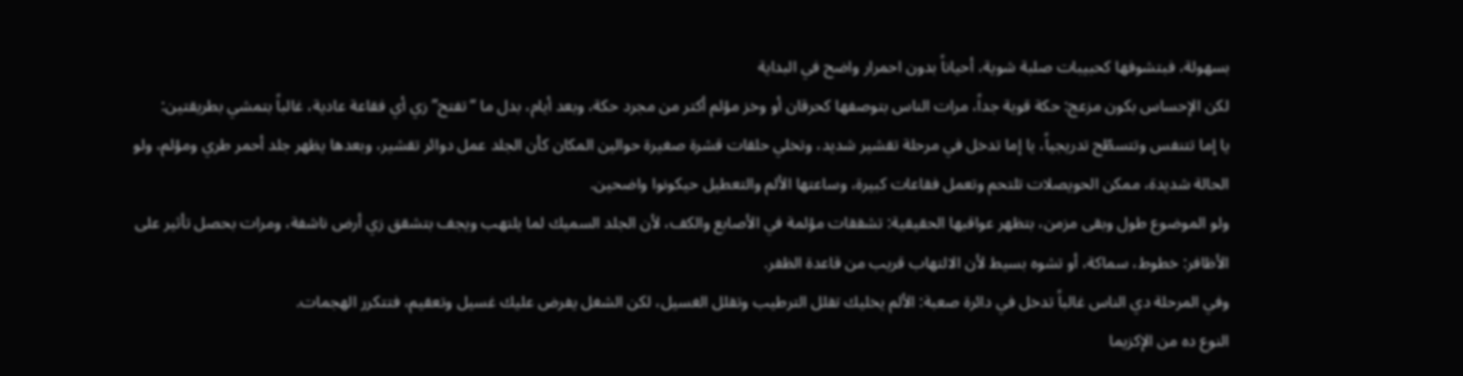بسهولة، فبتشوفها كحبيبات صلبة شوية، أحياناً بدون احمرار واضح في البداية
لكن الإحساس بكون مزعج: حكة قوية جداً، مرات الناس بتوصفها كحرقان أو وخز مؤلم أكتر من مجرد حكة، وبعد أيام، بدل ما “تفتح” زي أي فقاعة عادية، غالباً بتمشي بطريقتين:
يا إما تتنفس وتتسطّح تدريجياً، يا إما تدخل في مرحلة تقشير شديد، وتخلي حلقات قشرة صغيرة حوالين المكان كأن الجلد عمل دوائر تقشير، وبعدها يظهر جلد أحمر طري ومؤلم، ولو الحالة شديدة، ممكن الحويصلات تلتحم وتعمل فقاعات كبيرة، وساعتها الألم والتعطيل حيكونوا واضحين.
ولو الموضوع طول وبقى مزمن، بتظهر عواقبها الحقيقية: تشققات مؤلمة في الأصابع والكف، لأن الجلد السميك لما يلتهب ويجف بتشقق زي أرض ناشفة، ومرات بحصل تأثير على الأظافر: خطوط، سماكة، أو تشوه بسيط لأن الالتهاب قريب من قاعدة الظفر.
وفي المرحلة دي الناس غالباً تدخل في دائرة صعبة: الألم يخليك تقلل الترطيب وتقلل الغسيل، لكن الشغل يفرض عليك غسيل وتعقيم، فتتكرر الهجمات.
النوع ده من الإكزيما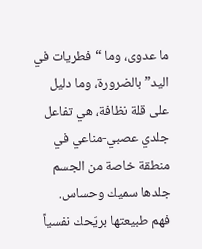ما عدوى، وما “فطريات في اليد” بالضرورة، وما دليل على قلة نظافة، هي تفاعل جلدي عصبي-مناعي في منطقة خاصة من الجسم جلدها سميك وحساس.
فهم طبيعتها بريّحك نفسياً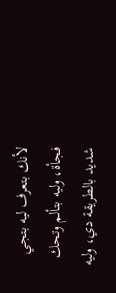لأنك بتعرف ليه بتجي فجأة، وليه بتألم وتحك شديد بالطريقة دي، وليه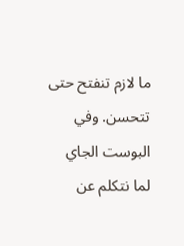ما لازم تنفتح حتى تتحسن. وفي البوست الجاي لما نتكلم عن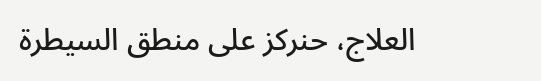العلاج، حنركز على منطق السيطرة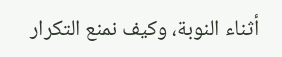أثناء النوبة، وكيف نمنع التكرار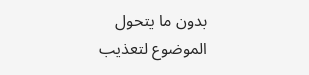بدون ما يتحول الموضوع لتعذيب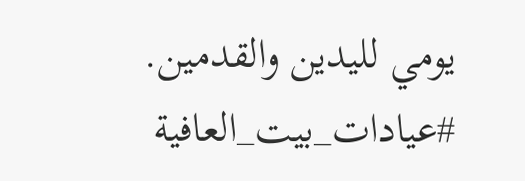يومي لليدين والقدمين.
#عيادات_بيت_العافية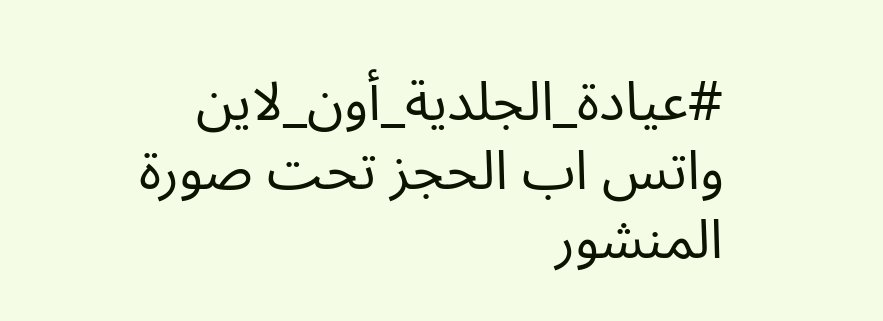#عيادة_الجلدية_أون_لاين
واتس اب الحجز تحت صورة المنشور